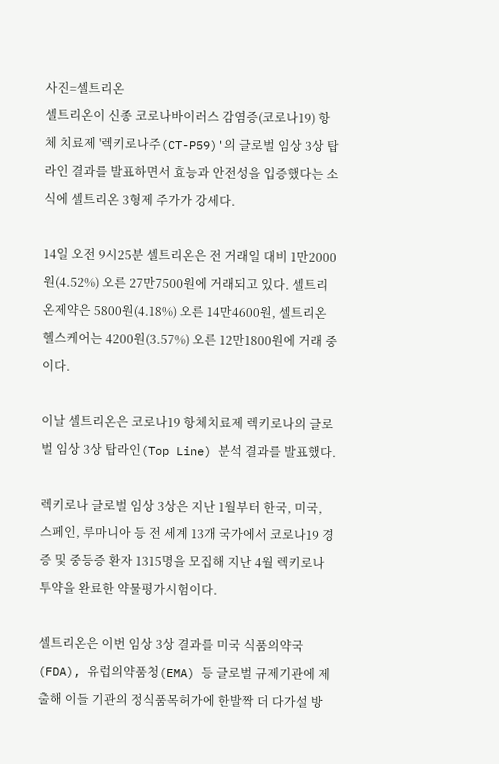사진=셀트리온
셀트리온이 신종 코로나바이러스 감염증(코로나19) 항체 치료제 '렉키로나주(CT-P59)'의 글로벌 임상 3상 탑라인 결과를 발표하면서 효능과 안전성을 입증했다는 소식에 셀트리온 3형제 주가가 강세다.

14일 오전 9시25분 셀트리온은 전 거래일 대비 1만2000원(4.52%) 오른 27만7500원에 거래되고 있다. 셀트리온제약은 5800원(4.18%) 오른 14만4600원, 셀트리온헬스케어는 4200원(3.57%) 오른 12만1800원에 거래 중이다.

이날 셀트리온은 코로나19 항체치료제 렉키로나의 글로벌 임상 3상 탑라인(Top Line) 분석 결과를 발표했다.

렉키로나 글로벌 임상 3상은 지난 1월부터 한국, 미국, 스페인, 루마니아 등 전 세계 13개 국가에서 코로나19 경증 및 중등증 환자 1315명을 모집해 지난 4월 렉키로나 투약을 완료한 약물평가시험이다.

셀트리온은 이번 임상 3상 결과를 미국 식품의약국(FDA), 유럽의약품청(EMA) 등 글로벌 규제기관에 제출해 이들 기관의 정식품목허가에 한발짝 더 다가설 방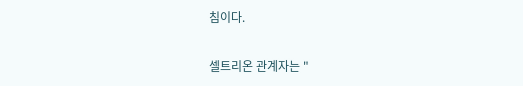침이다.

셀트리온 관계자는 "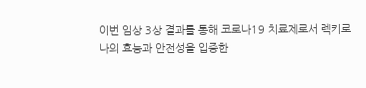이번 임상 3상 결과를 통해 코로나19 치료제로서 렉키로나의 효능과 안전성을 입증한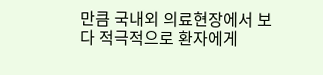만큼 국내외 의료현장에서 보다 적극적으로 환자에게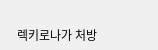렉키로나가 처방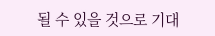될 수 있을 것으로 기대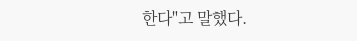한다"고 말했다.